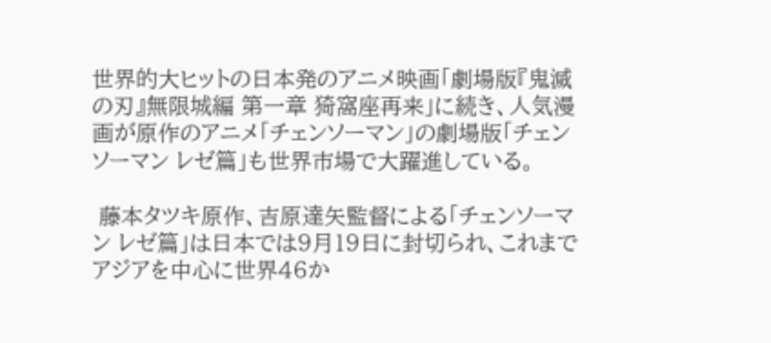世界的大ヒットの日本発のアニメ映画「劇場版『鬼滅の刃』無限城編 第一章 猗窩座再来」に続き、人気漫画が原作のアニメ「チェンソーマン」の劇場版「チェンソーマン レゼ篇」も世界市場で大躍進している。

 藤本タツキ原作、吉原達矢監督による「チェンソーマン レゼ篇」は日本では9月19日に封切られ、これまでアジアを中心に世界46か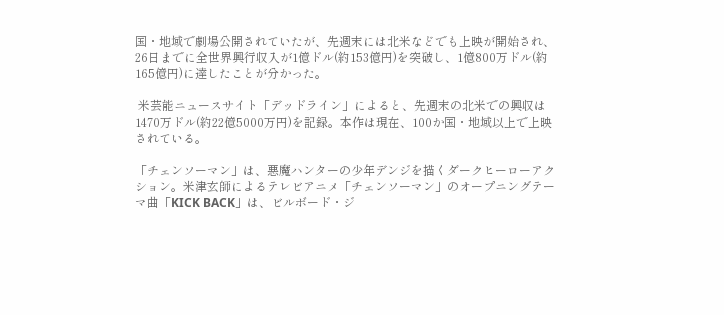国・地域で劇場公開されていたが、先週末には北米などでも上映が開始され、26日までに全世界興行収入が1億ドル(約153億円)を突破し、1億800万ドル(約165億円)に達したことが分かった。

 米芸能ニュースサイト「デッドライン」によると、先週末の北米での興収は1470万ドル(約22億5000万円)を記録。本作は現在、100か国・地域以上で上映されている。

「チェンソーマン」は、悪魔ハンターの少年デンジを描くダークヒーローアクション。米津玄師によるテレビアニメ「チェンソーマン」のオープニングテーマ曲「KICK BACK」は、ビルボード・ジ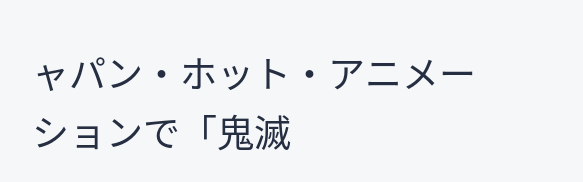ャパン・ホット・アニメーションで「鬼滅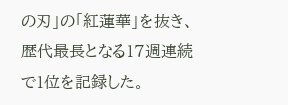の刃」の「紅蓮華」を抜き、歴代最長となる17週連続で1位を記録した。